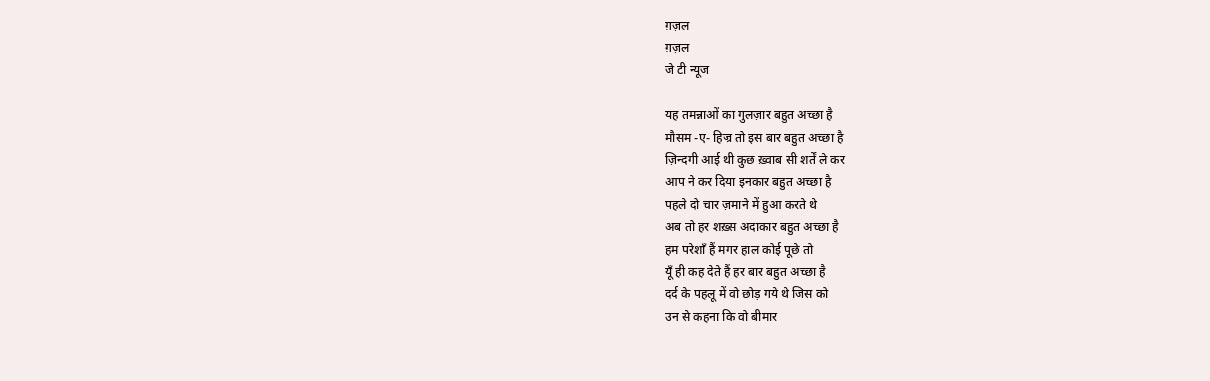ग़ज़ल
ग़ज़ल
जे टी न्यूज

यह तमन्नाओं का गुलज़ार बहुत अच्छा है
मौसम -ए- हिज्र तो इस बार बहुत अच्छा है
ज़िन्दगी आई थी कुछ ख़्वाब सी शर्तें ले कर
आप ने कर दिया इनकार बहुत अच्छा है
पहले दो चार ज़माने में हुआ करते थे
अब तो हर शख़्स अदाकार बहुत अच्छा है
हम परेशाँ हैं मगर हाल कोई पूछे तो
यूँ ही कह देते हैं हर बार बहुत अच्छा है
दर्द के पहलू में वो छोड़ गये थे जिस को
उन से कहना कि वो बीमार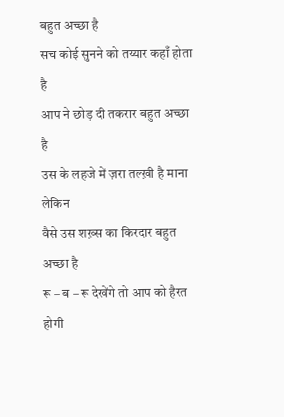बहुत अच्छा है
सच कोई सुनने को तय्यार कहाँ होता है
आप ने छोड़ दी तकरार बहुत अच्छा है
उस के लहजे में ज़रा तल्ख़ी है माना लेकिन
वैसे उस शख़्स का किरदार बहुत अच्छा है
रू – ब – रू देखेंगे तो आप को हैरत होगी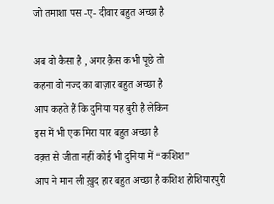जो तमाशा पस -ए- दीवार बहुत अच्छा है

अब वो कैसा है , अगर क़ैस कभी पूछे तो
कहना वो नज्द का बाज़ार बहुत अच्छा है
आप कहते हैं कि दुनिया यह बुरी है लेकिन
इस में भी एक मिरा यार बहुत अच्छा है
वक़्त से जीता नहीं कोई भी दुनिया में “कशिश”
आप ने मान ली ख़ुद हार बहुत अच्छा है कशिश होशियारपुरी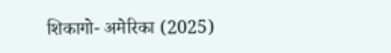शिकागो- अमेरिका (2025)